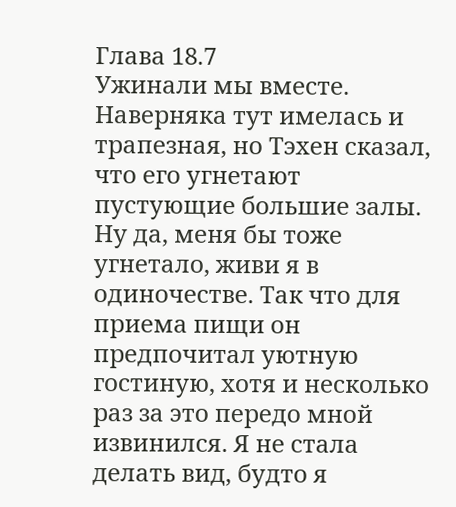Глава 18.7
Ужинали мы вместе. Наверняка тут имелась и трапезная, но Тэхен сказал, что его угнетают пустующие большие залы. Ну да, меня бы тоже угнетало, живи я в одиночестве. Так что для приема пищи он предпочитал уютную гостиную, хотя и несколько раз за это передо мной извинился. Я не стала делать вид, будто я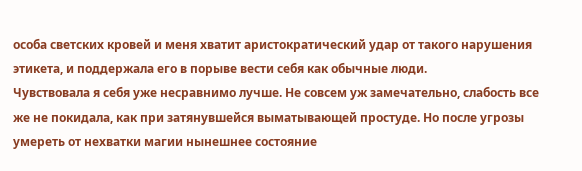особа светских кровей и меня хватит аристократический удар от такого нарушения этикета, и поддержала его в порыве вести себя как обычные люди.
Чувствовала я себя уже несравнимо лучше. Не совсем уж замечательно, слабость все же не покидала, как при затянувшейся выматывающей простуде. Но после угрозы умереть от нехватки магии нынешнее состояние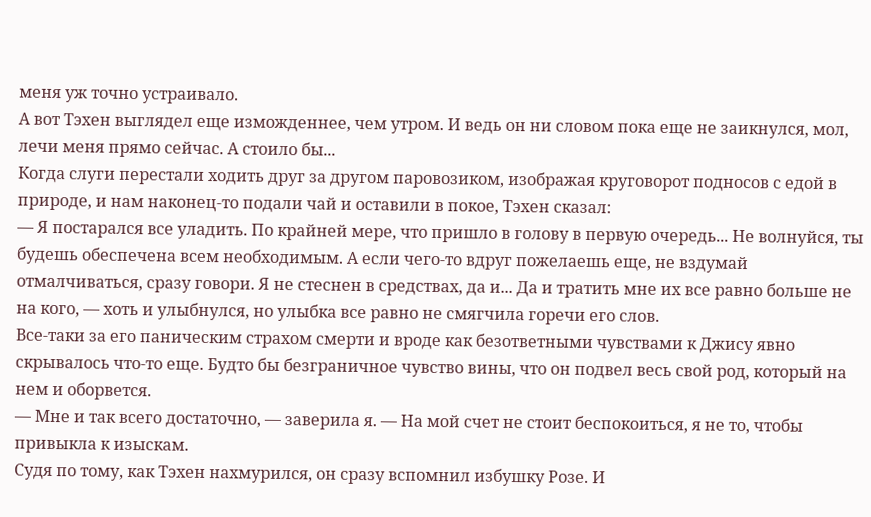меня уж точно устраивало.
А вот Тэхен выглядел еще изможденнее, чем утром. И ведь он ни словом пока еще не заикнулся, мол, лечи меня прямо сейчас. А стоило бы...
Когда слуги перестали ходить друг за другом паровозиком, изображая круговорот подносов с едой в природе, и нам наконец-то подали чай и оставили в покое, Тэхен сказал:
— Я постарался все уладить. По крайней мере, что пришло в голову в первую очередь... Не волнуйся, ты будешь обеспечена всем необходимым. А если чего-то вдруг пожелаешь еще, не вздумай отмалчиваться, сразу говори. Я не стеснен в средствах, да и... Да и тратить мне их все равно больше не на кого, — хоть и улыбнулся, но улыбка все равно не смягчила горечи его слов.
Все-таки за его паническим страхом смерти и вроде как безответными чувствами к Джису явно скрывалось что-то еще. Будто бы безграничное чувство вины, что он подвел весь свой род, который на нем и оборвется.
— Мне и так всего достаточно, — заверила я. — На мой счет не стоит беспокоиться, я не то, чтобы привыкла к изыскам.
Судя по тому, как Тэхен нахмурился, он сразу вспомнил избушку Розе. И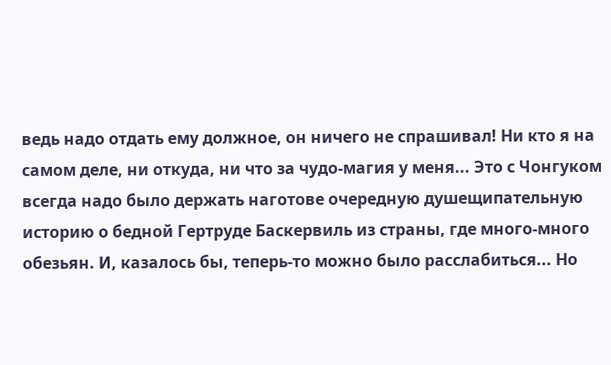ведь надо отдать ему должное, он ничего не спрашивал! Ни кто я на самом деле, ни откуда, ни что за чудо-магия у меня... Это с Чонгуком всегда надо было держать наготове очередную душещипательную историю о бедной Гертруде Баскервиль из страны, где много-много обезьян. И, казалось бы, теперь-то можно было расслабиться... Но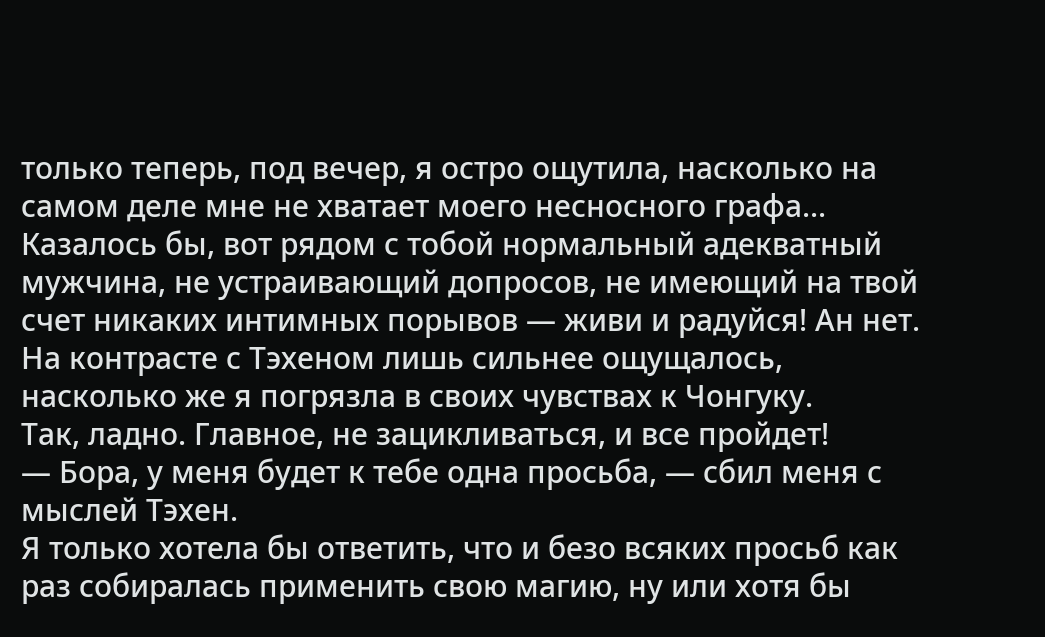только теперь, под вечер, я остро ощутила, насколько на самом деле мне не хватает моего несносного графа...
Казалось бы, вот рядом с тобой нормальный адекватный мужчина, не устраивающий допросов, не имеющий на твой счет никаких интимных порывов — живи и радуйся! Ан нет. На контрасте с Тэхеном лишь сильнее ощущалось, насколько же я погрязла в своих чувствах к Чонгуку.
Так, ладно. Главное, не зацикливаться, и все пройдет!
— Бора, у меня будет к тебе одна просьба, — сбил меня с мыслей Тэхен.
Я только хотела бы ответить, что и безо всяких просьб как раз собиралась применить свою магию, ну или хотя бы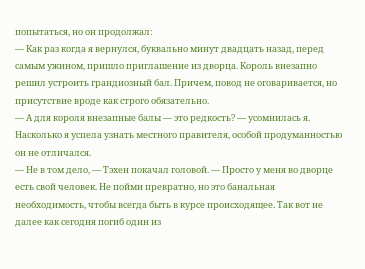попытаться, но он продолжал:
— Как раз когда я вернулся, буквально минут двадцать назад, перед самым ужином, пришло приглашение из дворца. Король внезапно решил устроить грандиозный бал. Причем, повод не оговаривается, но присутствие вроде как строго обязательно.
— А для короля внезапные балы — это редкость? — усомнилась я. Насколько я успела узнать местного правителя, особой продуманностью он не отличался.
— Не в том дело, — Тэхен покачал головой. — Просто у меня во дворце есть свой человек. Не пойми превратно, но это банальная необходимость, чтобы всегда быть в курсе происходящее. Так вот не далее как сегодня погиб один из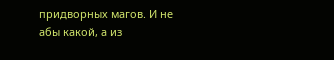придворных магов. И не абы какой, а из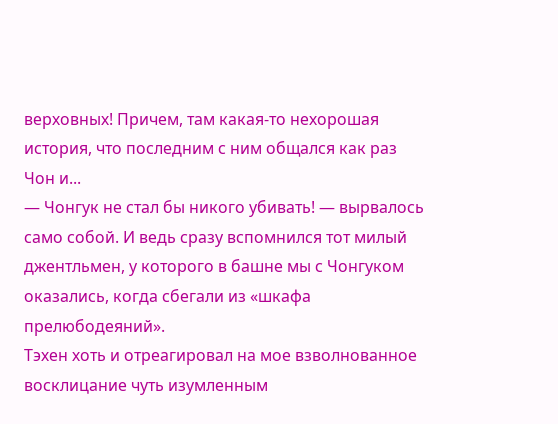верховных! Причем, там какая-то нехорошая история, что последним с ним общался как раз Чон и...
— Чонгук не стал бы никого убивать! — вырвалось само собой. И ведь сразу вспомнился тот милый джентльмен, у которого в башне мы с Чонгуком оказались, когда сбегали из «шкафа прелюбодеяний».
Тэхен хоть и отреагировал на мое взволнованное восклицание чуть изумленным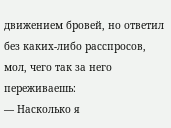движением бровей, но ответил без каких-либо расспросов, мол, чего так за него переживаешь:
— Насколько я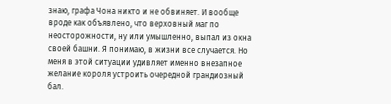знаю, графа Чона никто и не обвиняет. И вообще вроде как объявлено, что верховный маг по неосторожности, ну или умышленно, выпал из окна своей башни. Я понимаю, в жизни все случается. Но меня в этой ситуации удивляет именно внезапное желание короля устроить очередной грандиозный бал.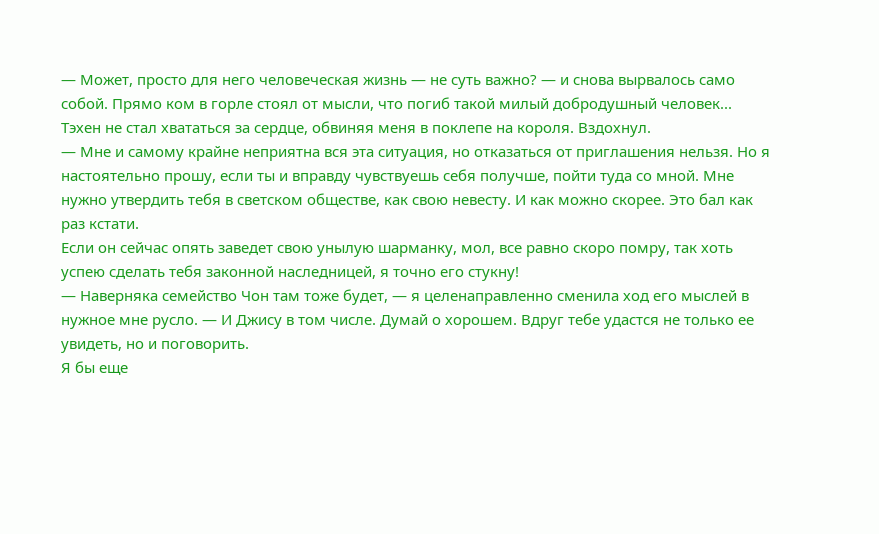— Может, просто для него человеческая жизнь — не суть важно? — и снова вырвалось само собой. Прямо ком в горле стоял от мысли, что погиб такой милый добродушный человек...
Тэхен не стал хвататься за сердце, обвиняя меня в поклепе на короля. Вздохнул.
— Мне и самому крайне неприятна вся эта ситуация, но отказаться от приглашения нельзя. Но я настоятельно прошу, если ты и вправду чувствуешь себя получше, пойти туда со мной. Мне нужно утвердить тебя в светском обществе, как свою невесту. И как можно скорее. Это бал как раз кстати.
Если он сейчас опять заведет свою унылую шарманку, мол, все равно скоро помру, так хоть успею сделать тебя законной наследницей, я точно его стукну!
— Наверняка семейство Чон там тоже будет, — я целенаправленно сменила ход его мыслей в нужное мне русло. — И Джису в том числе. Думай о хорошем. Вдруг тебе удастся не только ее увидеть, но и поговорить.
Я бы еще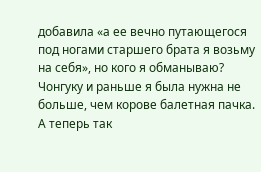добавила «а ее вечно путающегося под ногами старшего брата я возьму на себя», но кого я обманываю? Чонгуку и раньше я была нужна не больше, чем корове балетная пачка. А теперь так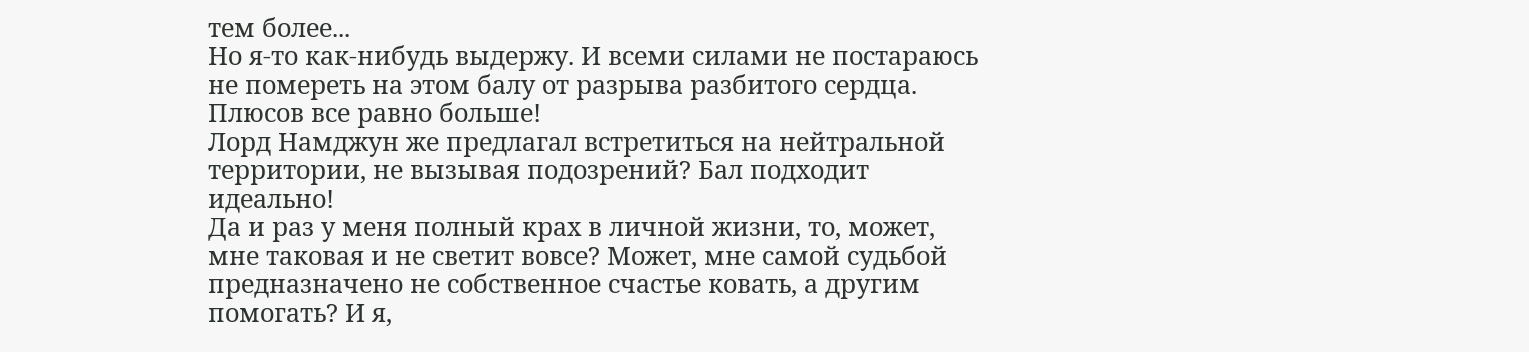тем более...
Но я-то как-нибудь выдержу. И всеми силами не постараюсь не помереть на этом балу от разрыва разбитого сердца. Плюсов все равно больше!
Лорд Намджун же предлагал встретиться на нейтральной территории, не вызывая подозрений? Бал подходит идеально!
Да и раз у меня полный крах в личной жизни, то, может, мне таковая и не светит вовсе? Может, мне самой судьбой предназначено не собственное счастье ковать, а другим помогать? И я,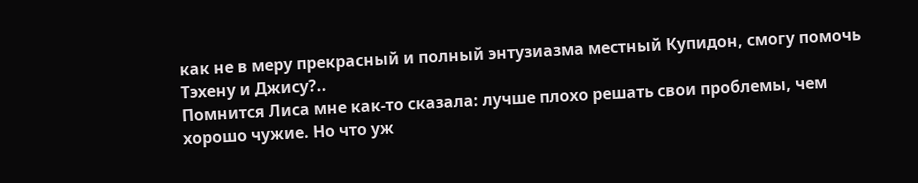как не в меру прекрасный и полный энтузиазма местный Купидон, смогу помочь Тэхену и Джису?..
Помнится Лиса мне как-то сказала: лучше плохо решать свои проблемы, чем хорошо чужие. Но что уж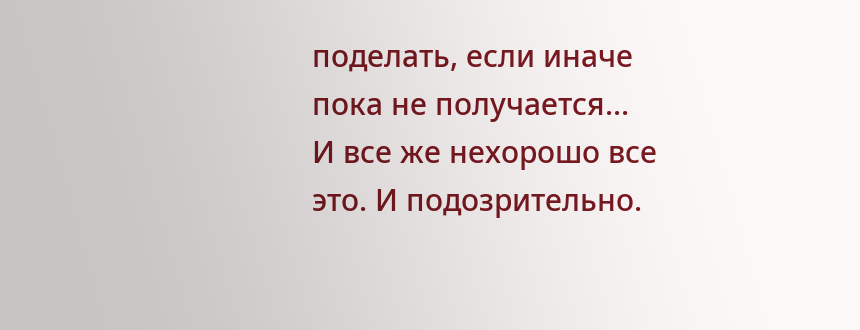поделать, если иначе пока не получается...
И все же нехорошо все это. И подозрительно.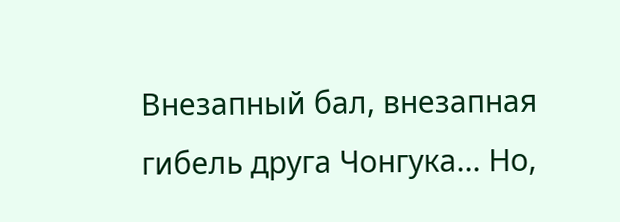Внезапный бал, внезапная гибель друга Чонгука... Но,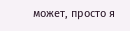может, просто я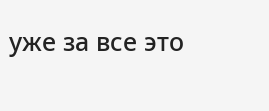уже за все это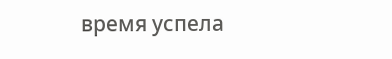время успела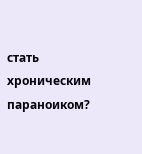стать хроническим параноиком?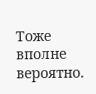Тоже вполне вероятно.